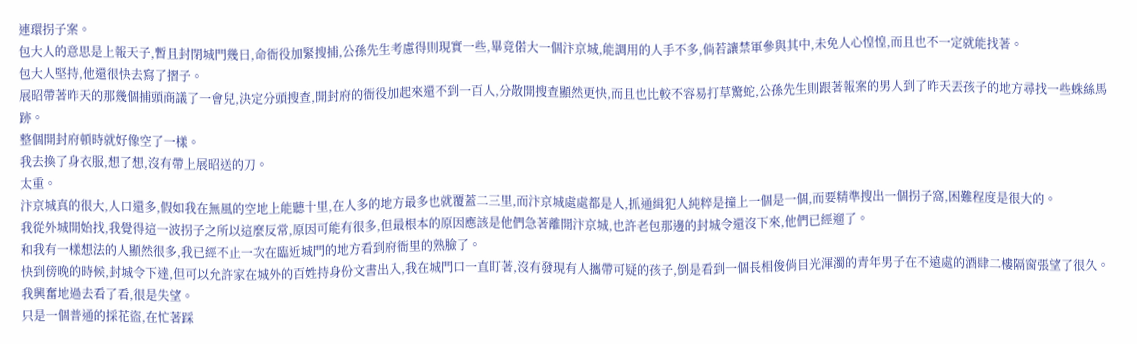連環拐子案。
包大人的意思是上報天子,暫且封閉城門幾日,命衙役加緊搜捕,公孫先生考慮得則現實一些,畢竟偌大一個汴京城,能調用的人手不多,倘若讓禁軍參與其中,未免人心惶惶,而且也不一定就能找著。
包大人堅持,他還很快去寫了摺子。
展昭帶著昨天的那幾個捕頭商議了一會兒,決定分頭搜查,開封府的衙役加起來還不到一百人,分散開搜查顯然更快,而且也比較不容易打草驚蛇,公孫先生則跟著報案的男人到了昨天丟孩子的地方尋找一些蛛絲馬跡。
整個開封府頓時就好像空了一樣。
我去換了身衣服,想了想,沒有帶上展昭送的刀。
太重。
汴京城真的很大,人口還多,假如我在無風的空地上能聽十里,在人多的地方最多也就覆蓋二三里,而汴京城處處都是人,抓通緝犯人純粹是撞上一個是一個,而要精準搜出一個拐子窩,困難程度是很大的。
我從外城開始找,我覺得這一波拐子之所以這麼反常,原因可能有很多,但最根本的原因應該是他們急著離開汴京城,也許老包那邊的封城令還沒下來,他們已經遛了。
和我有一樣想法的人顯然很多,我已經不止一次在臨近城門的地方看到府衙里的熟臉了。
快到傍晚的時候,封城令下達,但可以允許家在城外的百姓持身份文書出入,我在城門口一直盯著,沒有發現有人攜帶可疑的孩子,倒是看到一個長相俊俏目光渾濁的青年男子在不遠處的酒肆二樓隔窗張望了很久。
我興奮地過去看了看,很是失望。
只是一個普通的採花盜,在忙著踩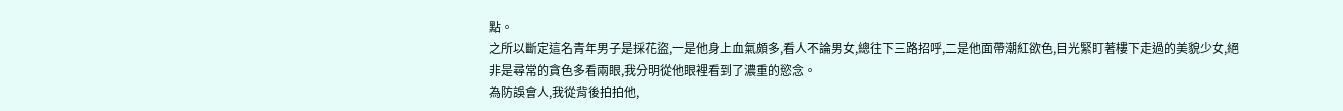點。
之所以斷定這名青年男子是採花盜,一是他身上血氣頗多,看人不論男女,總往下三路招呼,二是他面帶潮紅欲色,目光緊盯著樓下走過的美貌少女,絕非是尋常的貪色多看兩眼,我分明從他眼裡看到了濃重的慾念。
為防誤會人,我從背後拍拍他,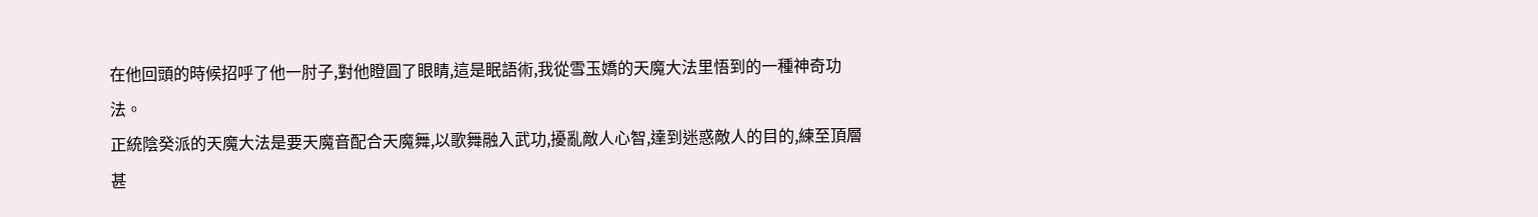在他回頭的時候招呼了他一肘子,對他瞪圓了眼睛,這是眠語術,我從雪玉嬌的天魔大法里悟到的一種神奇功法。
正統陰癸派的天魔大法是要天魔音配合天魔舞,以歌舞融入武功,擾亂敵人心智,達到迷惑敵人的目的,練至頂層甚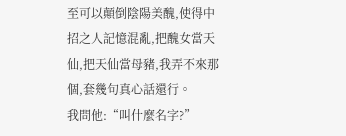至可以顛倒陰陽美醜,使得中招之人記憶混亂,把醜女當天仙,把天仙當母豬,我弄不來那個,套幾句真心話還行。
我問他:“叫什麼名字?”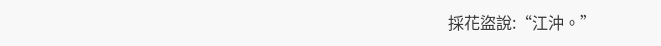採花盜說:“江沖。”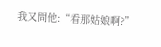我又問他:“看那姑娘啊?”